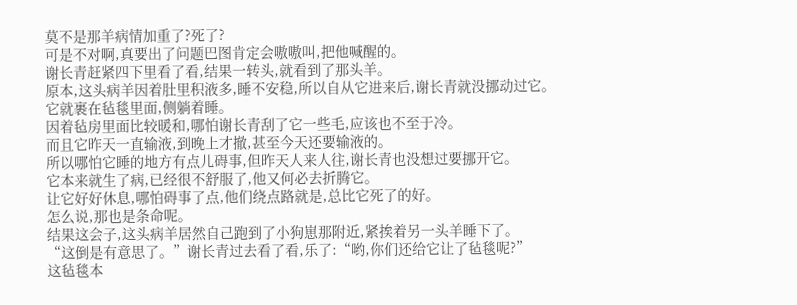莫不是那羊病情加重了?死了?
可是不对啊,真要出了问题巴图肯定会嗷嗷叫,把他喊醒的。
谢长青赶紧四下里看了看,结果一转头,就看到了那头羊。
原本,这头病羊因着肚里积液多,睡不安稳,所以自从它进来后,谢长青就没挪动过它。
它就裹在毡毯里面,侧躺着睡。
因着毡房里面比较暖和,哪怕谢长青刮了它一些毛,应该也不至于冷。
而且它昨天一直输液,到晚上才撤,甚至今天还要输液的。
所以哪怕它睡的地方有点儿碍事,但昨天人来人往,谢长青也没想过要挪开它。
它本来就生了病,已经很不舒服了,他又何必去折腾它。
让它好好休息,哪怕碍事了点,他们绕点路就是,总比它死了的好。
怎么说,那也是条命呢。
结果这会子,这头病羊居然自己跑到了小狗崽那附近,紧挨着另一头羊睡下了。
“这倒是有意思了。”谢长青过去看了看,乐了:“哟,你们还给它让了毡毯呢?”
这毡毯本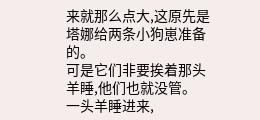来就那么点大,这原先是塔娜给两条小狗崽准备的。
可是它们非要挨着那头羊睡,他们也就没管。
一头羊睡进来,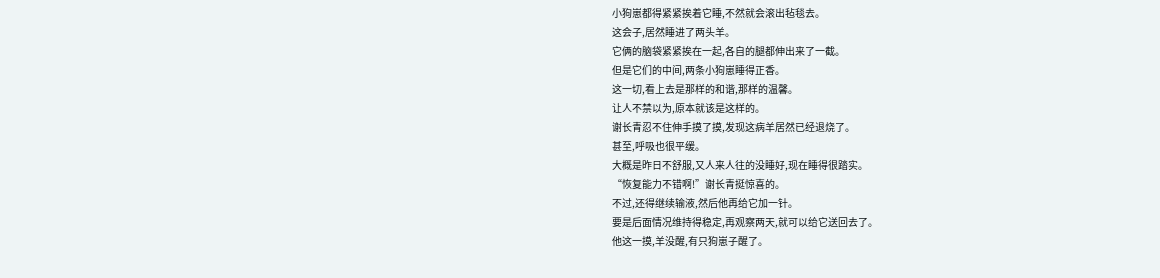小狗崽都得紧紧挨着它睡,不然就会滚出毡毯去。
这会子,居然睡进了两头羊。
它俩的脑袋紧紧挨在一起,各自的腿都伸出来了一截。
但是它们的中间,两条小狗崽睡得正香。
这一切,看上去是那样的和谐,那样的温馨。
让人不禁以为,原本就该是这样的。
谢长青忍不住伸手摸了摸,发现这病羊居然已经退烧了。
甚至,呼吸也很平缓。
大概是昨日不舒服,又人来人往的没睡好,现在睡得很踏实。
“恢复能力不错啊!”谢长青挺惊喜的。
不过,还得继续输液,然后他再给它加一针。
要是后面情况维持得稳定,再观察两天,就可以给它送回去了。
他这一摸,羊没醒,有只狗崽子醒了。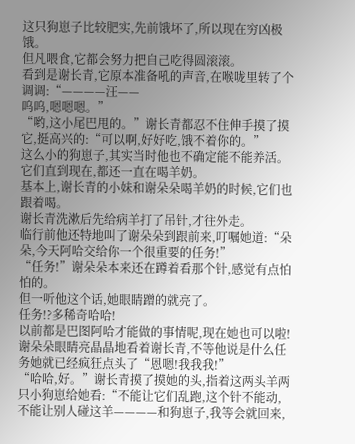这只狗崽子比较肥实,先前饿坏了,所以现在穷凶极饿。
但凡喂食,它都会努力把自己吃得圆滚滚。
看到是谢长青,它原本准备吼的声音,在喉咙里转了个调调:“————汪——
呜呜,嗯嗯嗯。”
“哟,这小尾巴甩的。”谢长青都忍不住伸手摸了摸它,挺高兴的:“可以啊,好好吃,饿不着你的。”
这么小的狗崽子,其实当时他也不确定能不能养活。
它们直到现在,都还一直在喝羊奶。
基本上,谢长青的小妹和谢朵朵喝羊奶的时候,它们也跟着喝。
谢长青洗漱后先给病羊打了吊针,才往外走。
临行前他还特地叫了谢朵朵到跟前来,叮嘱她道:“朵朵,今天阿哈交给你一个很重要的任务!”
“任务!”谢朵朵本来还在蹲着看那个针,感觉有点怕怕的。
但一听他这个话,她眼睛蹭的就亮了。
任务!?多稀奇哈哈!
以前都是巴图阿哈才能做的事情呢,现在她也可以啦!
谢朵朵眼睛亮晶晶地看着谢长青,不等他说是什么任务她就已经疯狂点头了“恩嗯!我我我!”
“哈哈,好。”谢长青摸了摸她的头,指着这两头羊两只小狗崽给她看:“不能让它们乱跑,这个针不能动,不能让别人碰这羊————和狗崽子,我等会就回来,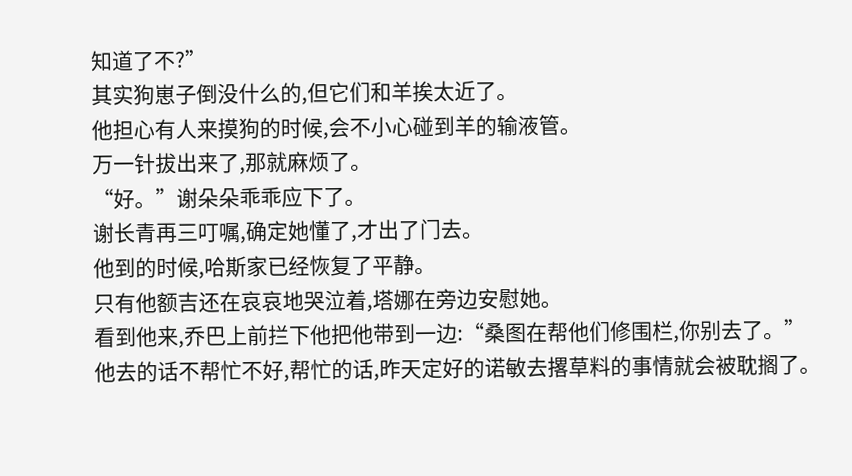知道了不?”
其实狗崽子倒没什么的,但它们和羊挨太近了。
他担心有人来摸狗的时候,会不小心碰到羊的输液管。
万一针拔出来了,那就麻烦了。
“好。”谢朵朵乖乖应下了。
谢长青再三叮嘱,确定她懂了,才出了门去。
他到的时候,哈斯家已经恢复了平静。
只有他额吉还在哀哀地哭泣着,塔娜在旁边安慰她。
看到他来,乔巴上前拦下他把他带到一边:“桑图在帮他们修围栏,你别去了。”
他去的话不帮忙不好,帮忙的话,昨天定好的诺敏去撂草料的事情就会被耽搁了。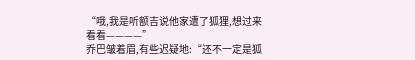“哦,我是听额吉说他家遭了狐狸,想过来看看————”
乔巴皱着眉,有些迟疑地:“还不一定是狐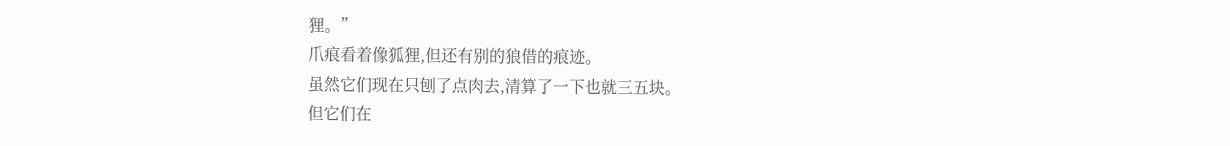狸。”
爪痕看着像狐狸,但还有别的狼借的痕迹。
虽然它们现在只刨了点肉去,清算了一下也就三五块。
但它们在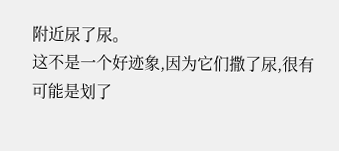附近尿了尿。
这不是一个好迹象,因为它们撒了尿,很有可能是划了